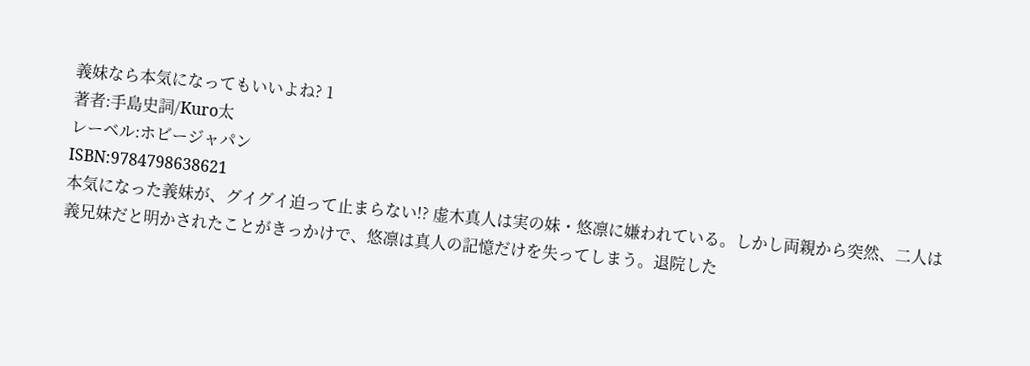義妹なら本気になってもいいよね? 1
著者:手島史詞/Kuro太
レーベル:ホビージャパン
ISBN:9784798638621
本気になった義妹が、グイグイ迫って止まらない!? 虚木真人は実の妹・悠凛に嫌われている。しかし両親から突然、二人は義兄妹だと明かされたことがきっかけで、悠凛は真人の記憶だけを失ってしまう。退院した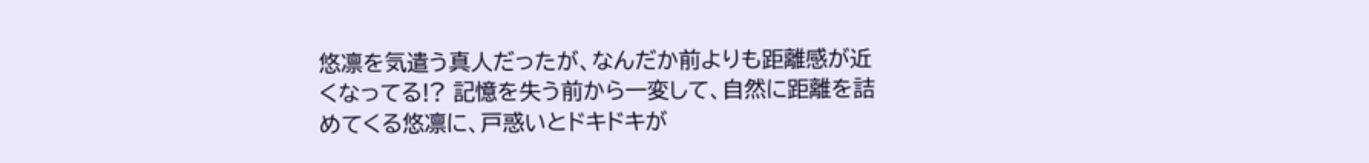悠凛を気遣う真人だったが、なんだか前よりも距離感が近くなってる!? 記憶を失う前から一変して、自然に距離を詰めてくる悠凛に、戸惑いとドキドキが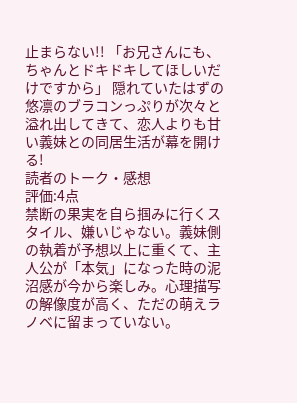止まらない!! 「お兄さんにも、ちゃんとドキドキしてほしいだけですから」 隠れていたはずの悠凛のブラコンっぷりが次々と溢れ出してきて、恋人よりも甘い義妹との同居生活が幕を開ける!
読者のトーク・感想
評価:4点
禁断の果実を自ら掴みに行くスタイル、嫌いじゃない。義妹側の執着が予想以上に重くて、主人公が「本気」になった時の泥沼感が今から楽しみ。心理描写の解像度が高く、ただの萌えラノベに留まっていない。